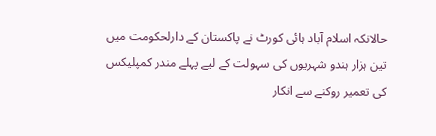حالانکہ اسلام آباد ہائی کورٹ نے پاکستان کے دارلحکومت میں تین ہزار ہندو شہریوں کی سہولت کے لیے پہلے مندر کمپلیکس کی تعمیر روکنے سے انکار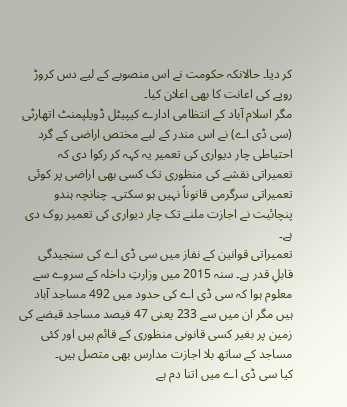کر دیا۔ حالانکہ حکومت نے اس منصوبے کے لیے دس کروڑ روپے کی اعانت کا بھی اعلان کیا۔
مگر اسلام آباد کے انتظامی ادارے کیپیٹل ڈویلپمنٹ اتھارٹی (سی ڈی اے) نے اس مندر کے لیے مختص اراضی کے گرد احتیاطی چار دیواری کی تعمیر یہ کہہ کر رکوا دی کہ تعمیراتی نقشے کی منظوری تک کسی بھی اراضی پر کوئی تعمیراتی سرگرمی قانوناً نہیں ہو سکتی۔ چنانچہ ہندو پنچائیت نے اجازت ملنے تک چار دیواری کی تعمیر روک دی ہے۔
تعمیراتی قوانین کے نفاز میں سی ڈی اے کی سنجیدگی قابلِ قدر ہے۔ سنہ 2015 میں وزارتِ داخلہ کے سروے سے معلوم ہوا کہ سی ڈی اے کی حدود میں 492 مساجد آباد ہیں مگر ان میں سے 233 یعنی 47 فیصد مساجد قبضے کی زمین پر بغیر کسی قانونی منظوری کے قائم ہیں اور کئی مساجد کے ساتھ بلا اجازت مدارس بھی متصل ہیں۔
کیا سی ڈی اے میں اتنا دم ہے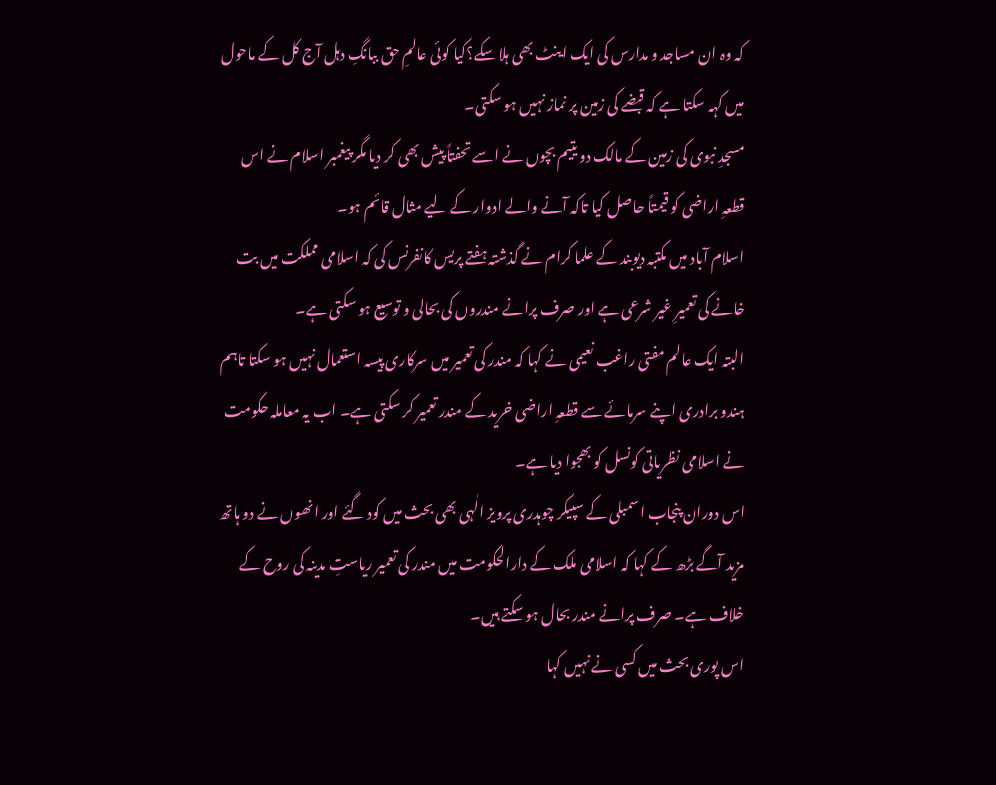کہ وہ ان مساجد و مدارس کی ایک اینٹ بھی ہلا سکے؟کیا کوئی عالمِ حق ببانگِ دہل آج کل کے ماحول میں کہہ سکتا ہے کہ قبضے کی زمین پر نماز نہیں ہو سکتی۔
مسجدِ نبوی کی زمین کے مالک دو یتیم بچوں نے اسے تحفتاً پیش بھی کر دیا مگر پیغمبر اسلام نے اس قطعہِ اراضی کو قیمتاً حاصل کیا تاکہ آنے والے ادوار کے لیے مثال قائم ہو۔
اسلام آباد میں مکتبہ دیوبند کے علما کرام نے گذشتہ ہفتے پریس کانفرنس کی کہ اسلامی مملکت میں بت خانے کی تعمیرِ غیر شرعی ہے اور صرف پرانے مندروں کی بحالی و توسیع ہو سکتی ہے۔
البتہ ایک عالم مفتی راغب نعیمی نے کہا کہ مندر کی تعمیر میں سرکاری پیسہ استعمال نہیں ہو سکتا تاہم ہندو برادری اپنے سرمائے سے قطعہِ اراضی خرید کے مندر تعمیر کر سکتی ہے۔ اب یہ معاملہ حکومت نے اسلامی نظریاتی کونسل کو بھجوا دیا ہے۔
اس دوران پنجاب اسمبلی کے سپیکر چوہدری پرویز الٰہی بھی بحث میں کود گئے اور انھوں نے دو ہاتھ مزید آگے بڑھ کے کہا کہ اسلامی ملک کے دارالحکومت میں مندر کی تعمیر ریاستِ مدینہ کی روح کے خلاف ہے۔ صرف پرانے مندر بحال ہو سکتے ہیں۔
اس پوری بحث میں کسی نے نہیں کہا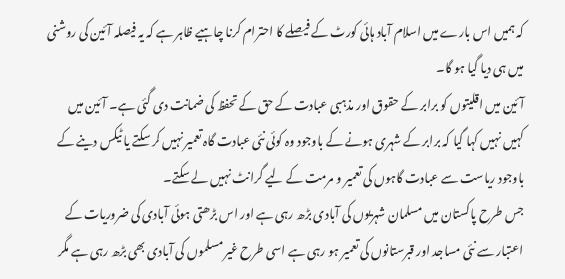کہ ہمیں اس بارے میں اسلام آباد ہائی کورٹ کے فیصلے کا احترام کرنا چاہیے ظاہر ہے کہ یہ فیصلہ آئین کی روشنی میں ہی دیا گیا ہو گا۔
آئین میں اقلیتوں کو برابر کے حقوق اور مذہبی عبادت کے حق کے تحفظ کی ضمانت دی گئی ہے۔ آئین میں کہیں نہیں کہا گیا کہ برابر کے شہری ہونے کے باوجود وہ کوئی نئی عبادت گاہ تعمیر نہیں کر سکتے یا ٹیکس دینے کے باوجود ریاست سے عبادت گاہوں کی تعمیر و مرمت کے لیے گرانٹ نہیں لے سکتے۔
جس طرح پاکستان میں مسلمان شہریوں کی آبادی بڑھ رہی ہے اور اس بڑھتی ہوئی آبادی کی ضروریات کے اعتبار سے نئی مساجد اور قبرستانوں کی تعمیر ہو رہی ہے اسی طرح غیر مسلموں کی آبادی بھی بڑھ رہی ہے مگر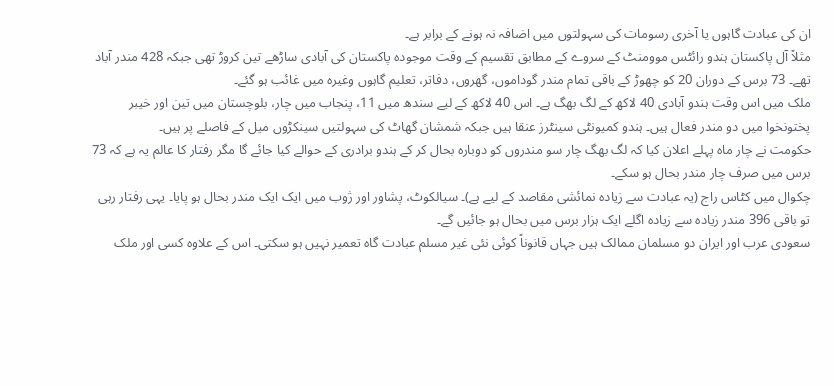ان کی عبادت گاہوں یا آخری رسومات کی سہولتوں میں اضافہ نہ ہونے کے برابر ہے۔
مثلاً آل پاکستان ہندو رائٹس موومنٹ کے سروے کے مطابق تقسیم کے وقت موجودہ پاکستان کی آبادی ساڑھے تین کروڑ تھی جبکہ 428 مندر آباد تھے۔ 73 برس کے دوران 20 کو چھوڑ کے باقی تمام مندر گوداموں، گھروں، دفاتر، تعلیم گاہوں وغیرہ میں غائب ہو گئے۔
ملک میں اس وقت ہندو آبادی 40 لاکھ کے لگ بھگ ہے۔ اس 40 لاکھ کے لیے سندھ میں 11، پنجاب میں چار، بلوچستان میں تین اور خیبر پختونخوا میں دو مندر فعال ہیں۔ ہندو کمیونٹی سینٹرز عنقا ہیں جبکہ شمشان گھاٹ کی سہولتیں سینکڑوں میل کے فاصلے پر ہیں۔
حکومت نے چار ماہ پہلے اعلان کیا کہ لگ بھگ چار سو مندروں کو دوبارہ بحال کر کے ہندو برادری کے حوالے کیا جائے گا مگر رفتار کا عالم یہ ہے کہ 73 برس میں صرف چار مندر بحال ہو سکے۔
چکوال میں کٹاس راج (یہ عبادت سے زیادہ نمائشی مقاصد کے لیے ہے)۔ سیالکوٹ، پشاور اور ژوب میں ایک ایک مندر بحال ہو پایا۔ یہی رفتار رہی تو باقی 396 مندر زیادہ سے زیادہ اگلے ایک ہزار برس میں بحال ہو جائیں گے۔
سعودی عرب اور ایران دو مسلمان ممالک ہیں جہاں قانوناً کوئی نئی غیر مسلم عبادت گاہ تعمیر نہیں ہو سکتی۔ اس کے علاوہ کسی اور ملک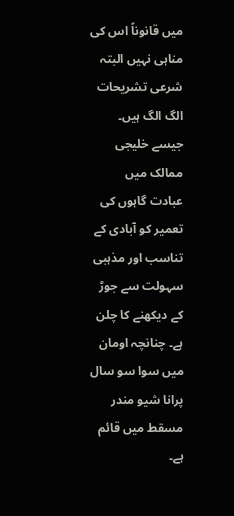میں قانوناً اس کی مناہی نہیں البتہ شرعی تشریحات الگ الگ ہیں۔
جیسے خلیجی ممالک میں عبادت گاہوں کی تعمیر کو آبادی کے تناسب اور مذہبی سہولت سے جوڑ کے دیکھنے کا چلن ہے۔ چنانچہ اومان میں سوا سو سال پرانا شیو مندر مسقط میں قائم ہے۔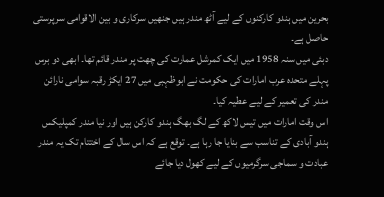بحرین میں ہندو کارکنوں کے لیے آٹھ مندر ہیں جنھیں سرکاری و بین الاقوامی سرپرستی حاصل ہے۔
دبئی میں سنہ 1958 میں ایک کمرشل عمارت کی چھت پر مندر قائم تھا۔ ابھی دو برس پہلے متحدہ عرب امارات کی حکومت نے ابوظہبی میں 27 ایکڑ رقبہ سوامی نارائن مندر کی تعمیر کے لیے عطیہ کیا۔
اس وقت امارات میں تیس لاکھ کے لگ بھگ ہندو کارکن ہیں اور نیا مندر کمپلیکس ہندو آبادی کے تناسب سے بنایا جا رہا ہے۔ توقع ہے کہ اس سال کے اختتام تک یہ مندر عبادت و سماجی سرگرمیوں کے لیے کھول دیا جائے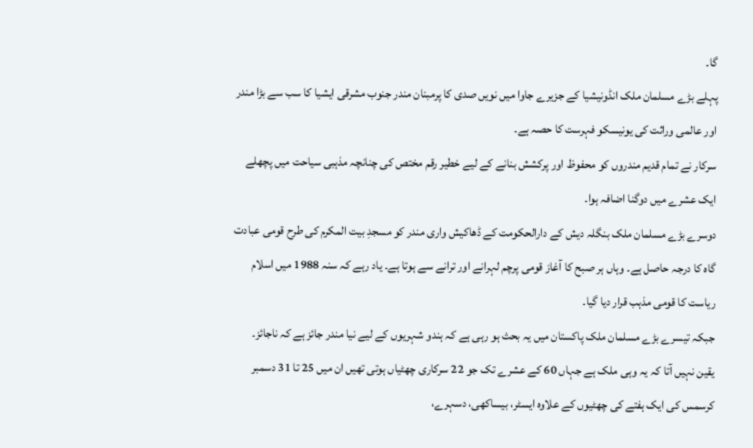گا۔
پہلے بڑے مسلمان ملک انڈونیشیا کے جزیرے جاوا میں نویں صدی کا پرمبنان مندر جنوب مشرقی ایشیا کا سب سے بڑا مندر اور عالمی وراثت کی یونیسکو فہرست کا حصہ ہے۔
سرکار نے تمام قدیم مندروں کو محفوظ اور پرکشش بنانے کے لیے خطیر رقم مختص کی چنانچہ مذہبی سیاحت میں پچھلے ایک عشرے میں دوگنا اضافہ ہوا۔
دوسرے بڑے مسلمان ملک بنگلہ دیش کے دارالحکومت کے ڈھاکیش واری مندر کو مسجدِ بیت المکرم کی طرح قومی عبادت گاہ کا درجہ حاصل ہے۔ وہاں ہر صبح کا آغاز قومی پرچم لہرانے اور ترانے سے ہوتا ہے۔ یاد رہے کہ سنہ 1988 میں اسلام ریاست کا قومی مذہب قرار دیا گیا۔
جبکہ تیسرے بڑے مسلمان ملک پاکستان میں یہ بحث ہو رہی ہے کہ ہندو شہریوں کے لیے نیا مندر جائز ہے کہ ناجائز۔
یقین نہیں آتا کہ یہ وہی ملک ہے جہاں 60 کے عشرے تک جو 22 سرکاری چھٹیاں ہوتی تھیں ان میں 25 تا 31 دسمبر کرسمس کی ایک ہفتے کی چھٹیوں کے علاوہ ایسٹر، بیساکھی، دسہرے،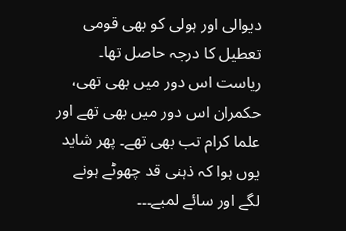دیوالی اور ہولی کو بھی قومی تعطیل کا درجہ حاصل تھا۔
ریاست اس دور میں بھی تھی، حکمران اس دور میں بھی تھے اور علما کرام تب بھی تھے۔ پھر شاید یوں ہوا کہ ذہنی قد چھوٹے ہونے لگے اور سائے لمبے۔۔۔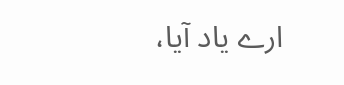ارے یاد آیا،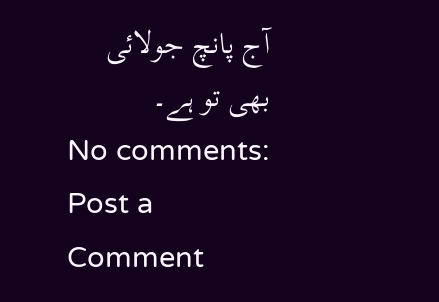آج پانچ جولائی بھی تو ہے۔
No comments:
Post a Comment